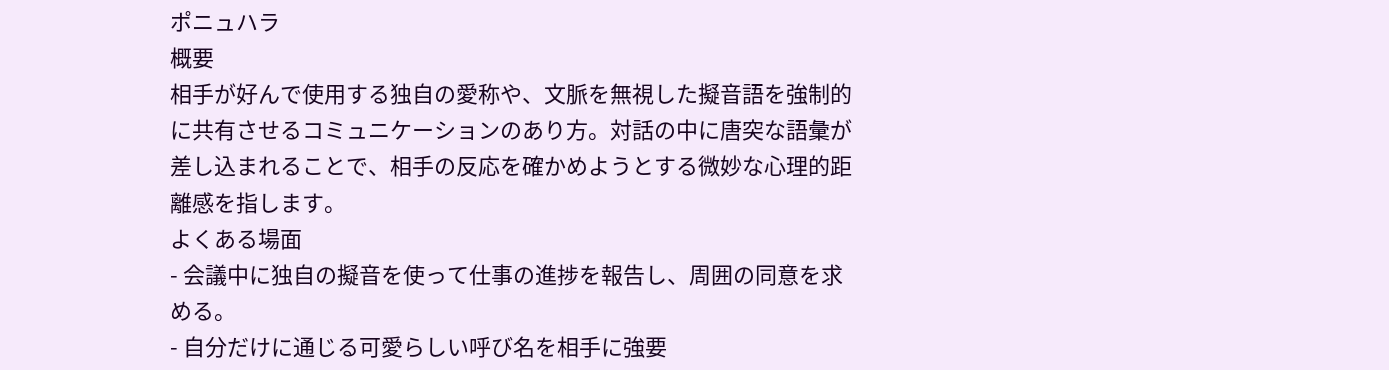ポニュハラ
概要
相手が好んで使用する独自の愛称や、文脈を無視した擬音語を強制的に共有させるコミュニケーションのあり方。対話の中に唐突な語彙が差し込まれることで、相手の反応を確かめようとする微妙な心理的距離感を指します。
よくある場面
- 会議中に独自の擬音を使って仕事の進捗を報告し、周囲の同意を求める。
- 自分だけに通じる可愛らしい呼び名を相手に強要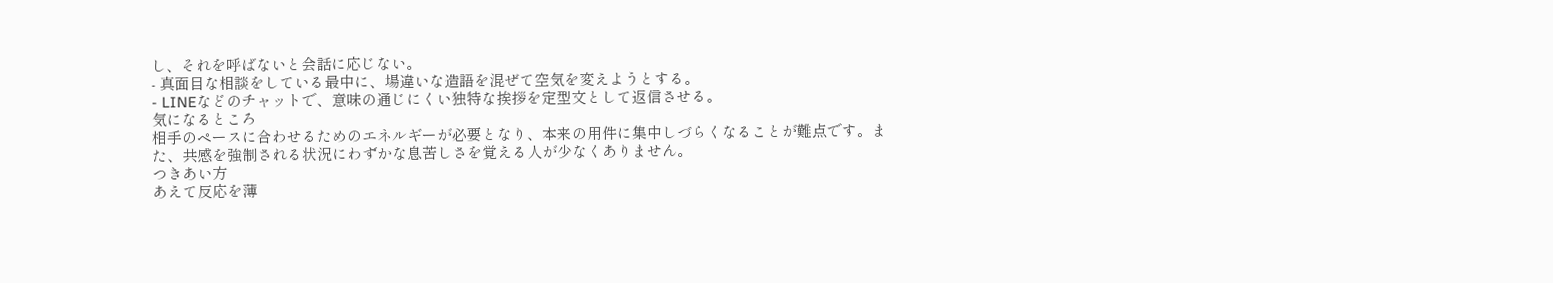し、それを呼ばないと会話に応じない。
- 真面目な相談をしている最中に、場違いな造語を混ぜて空気を変えようとする。
- LINEなどのチャットで、意味の通じにくい独特な挨拶を定型文として返信させる。
気になるところ
相手のペースに合わせるためのエネルギーが必要となり、本来の用件に集中しづらくなることが難点です。また、共感を強制される状況にわずかな息苦しさを覚える人が少なくありません。
つきあい方
あえて反応を薄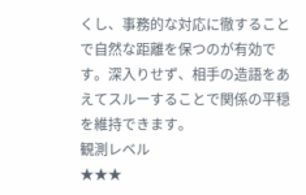くし、事務的な対応に徹することで自然な距離を保つのが有効です。深入りせず、相手の造語をあえてスルーすることで関係の平穏を維持できます。
観測レベル
★★★